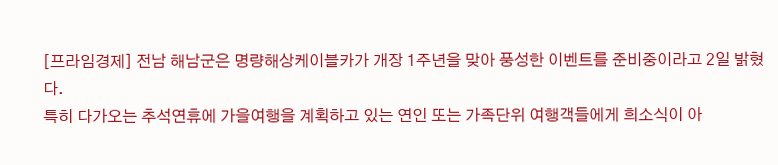[프라임경제] 전남 해남군은 명량해상케이블카가 개장 1주년을 맞아 풍성한 이벤트를 준비중이라고 2일 밝혔다.
특히 다가오는 추석연휴에 가을여행을 계획하고 있는 연인 또는 가족단위 여행객들에게 희소식이 아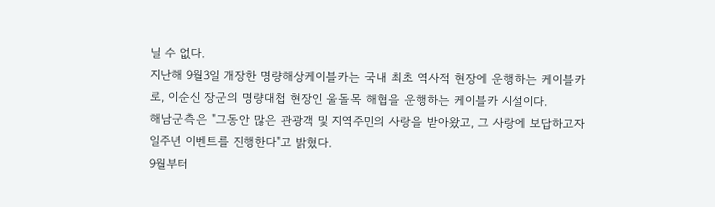닐 수 없다.
지난해 9월3일 개장한 명량해상케이블카는 국내 최초 역사적 현장에 운행하는 케이블카로, 이순신 장군의 명량대첩 현장인 울돌목 해협을 운행하는 케이블카 시설이다.
해남군측은 "그동안 많은 관광객 및 지역주민의 사랑을 받아왔고, 그 사랑에 보답하고자 일주년 이벤트를 진행한다"고 밝혔다.
9월부터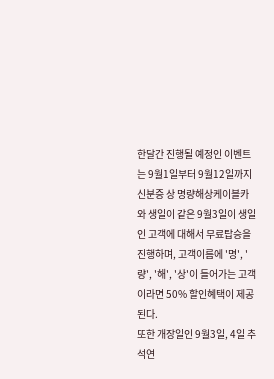한달간 진행될 예정인 이벤트는 9월1일부터 9월12일까지 신분증 상 명량해상케이블카와 생일이 같은 9월3일이 생일인 고객에 대해서 무료탑승을 진행하며, 고객이름에 '명', '량', '해', '상'이 들어가는 고객이라면 50% 할인혜택이 제공된다.
또한 개장일인 9월3일, 4일 추석연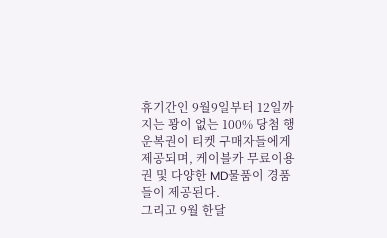휴기간인 9월9일부터 12일까지는 꽝이 없는 100% 당첨 행운복권이 티켓 구매자들에게 제공되며, 케이블카 무료이용권 및 다양한 MD물품이 경품들이 제공된다.
그리고 9월 한달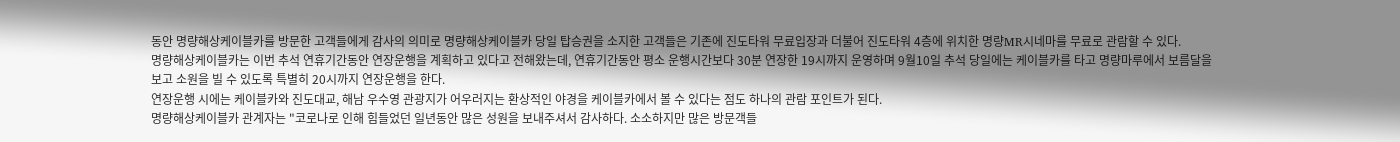동안 명량해상케이블카를 방문한 고객들에게 감사의 의미로 명량해상케이블카 당일 탑승권을 소지한 고객들은 기존에 진도타워 무료입장과 더불어 진도타워 4층에 위치한 명량MR시네마를 무료로 관람할 수 있다.
명량해상케이블카는 이번 추석 연휴기간동안 연장운행을 계획하고 있다고 전해왔는데, 연휴기간동안 평소 운행시간보다 30분 연장한 19시까지 운영하며 9월10일 추석 당일에는 케이블카를 타고 명량마루에서 보름달을 보고 소원을 빌 수 있도록 특별히 20시까지 연장운행을 한다.
연장운행 시에는 케이블카와 진도대교, 해남 우수영 관광지가 어우러지는 환상적인 야경을 케이블카에서 볼 수 있다는 점도 하나의 관람 포인트가 된다.
명량해상케이블카 관계자는 "코로나로 인해 힘들었던 일년동안 많은 성원을 보내주셔서 감사하다. 소소하지만 많은 방문객들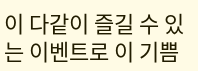이 다같이 즐길 수 있는 이벤트로 이 기쁨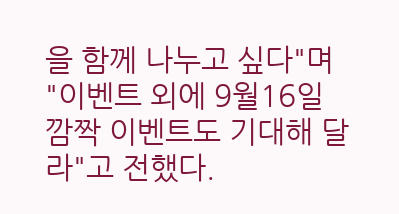을 함께 나누고 싶다"며 "이벤트 외에 9월16일 깜짝 이벤트도 기대해 달라"고 전했다.